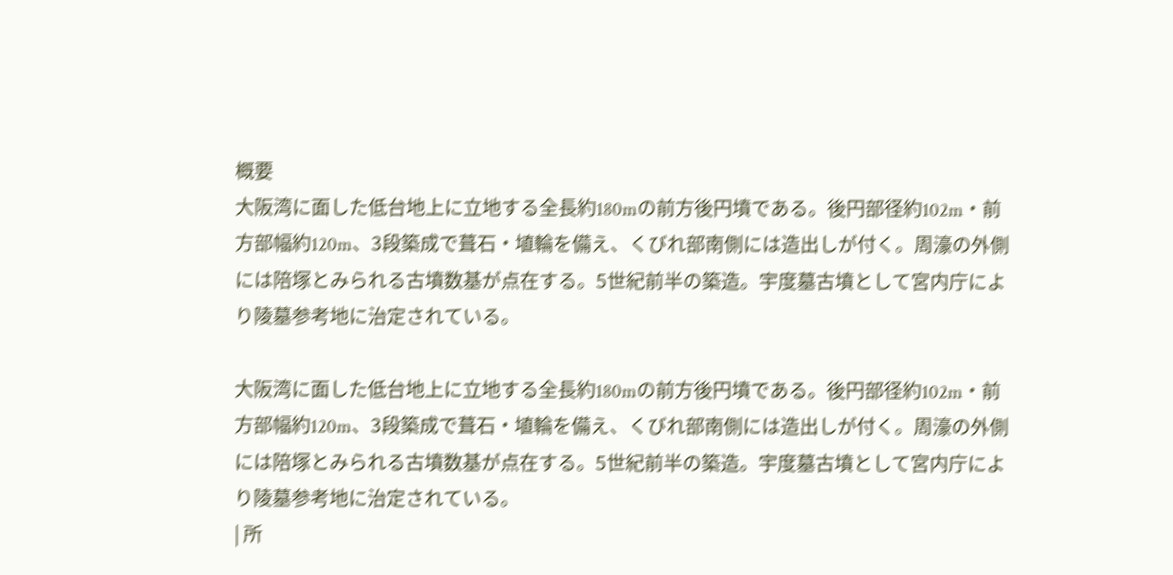概要
大阪湾に面した低台地上に立地する全長約180mの前方後円墳である。後円部径約102m・前方部幅約120m、3段築成で葺石・埴輪を備え、くびれ部南側には造出しが付く。周濠の外側には陪塚とみられる古墳数基が点在する。5世紀前半の築造。宇度墓古墳として宮内庁により陵墓参考地に治定されている。

大阪湾に面した低台地上に立地する全長約180mの前方後円墳である。後円部径約102m・前方部幅約120m、3段築成で葺石・埴輪を備え、くびれ部南側には造出しが付く。周濠の外側には陪塚とみられる古墳数基が点在する。5世紀前半の築造。宇度墓古墳として宮内庁により陵墓参考地に治定されている。
| 所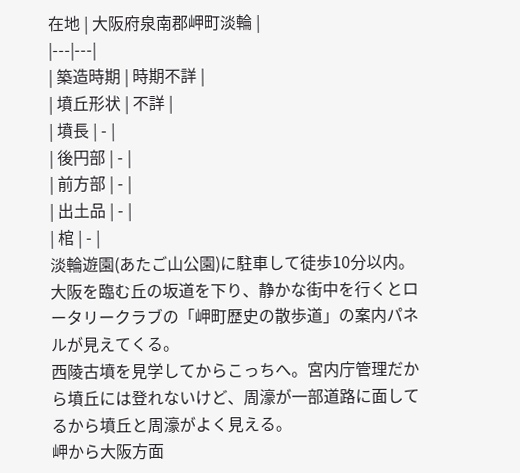在地 | 大阪府泉南郡岬町淡輪 |
|---|---|
| 築造時期 | 時期不詳 |
| 墳丘形状 | 不詳 |
| 墳長 | - |
| 後円部 | - |
| 前方部 | - |
| 出土品 | - |
| 棺 | - |
淡輪遊園(あたご山公園)に駐車して徒歩10分以内。大阪を臨む丘の坂道を下り、静かな街中を行くとロータリークラブの「岬町歴史の散歩道」の案内パネルが見えてくる。
西陵古墳を見学してからこっちへ。宮内庁管理だから墳丘には登れないけど、周濠が一部道路に面してるから墳丘と周濠がよく見える。
岬から大阪方面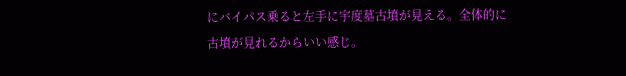にバイパス乗ると左手に宇度墓古墳が見える。全体的に古墳が見れるからいい感じ。